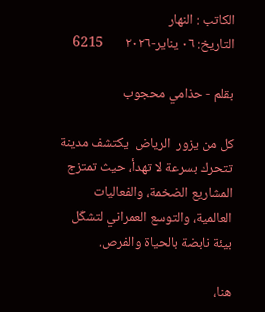الكاتب : النهار
التاريخ: ٠٦ يناير-٢٠٢٦       6215

بقلم - حذامي محجوب

كل من يزور  الرياض  يكتشف مدينة تتحرك بسرعة لا تهدأ، حيث تمتزج المشاريع الضخمة، والفعاليات العالمية، والتوسع العمراني لتشكّل بيئة نابضة بالحياة والفرص.

هنا،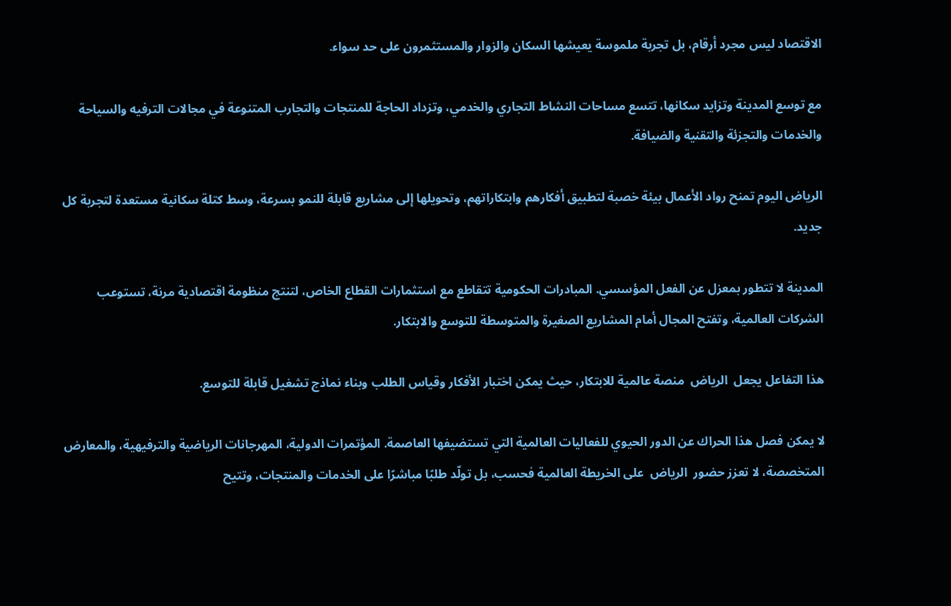الاقتصاد ليس مجرد أرقام، بل تجربة ملموسة يعيشها السكان والزوار والمستثمرون على حد سواء.

مع توسع المدينة وتزايد سكانها، تتسع مساحات النشاط التجاري والخدمي، وتزداد الحاجة للمنتجات والتجارب المتنوعة في مجالات الترفيه والسياحة والخدمات والتجزئة والتقنية والضيافة.

الرياض اليوم تمنح رواد الأعمال بيئة خصبة لتطبيق أفكارهم وابتكاراتهم، وتحويلها إلى مشاريع قابلة للنمو بسرعة، وسط كتلة سكانية مستعدة لتجربة كل جديد.

المدينة لا تتطور بمعزل عن الفعل المؤسسي. المبادرات الحكومية تتقاطع مع استثمارات القطاع الخاص، لتنتج منظومة اقتصادية مرنة، تستوعب الشركات العالمية، وتفتح المجال أمام المشاريع الصغيرة والمتوسطة للتوسع والابتكار.

هذا التفاعل يجعل  الرياض  منصة عالمية للابتكار، حيث يمكن اختبار الأفكار وقياس الطلب وبناء نماذج تشغيل قابلة للتوسع.

لا يمكن فصل هذا الحراك عن الدور الحيوي للفعاليات العالمية التي تستضيفها العاصمة. المؤتمرات الدولية، المهرجانات الرياضية والترفيهية، والمعارض المتخصصة، لا تعزز حضور  الرياض  على الخريطة العالمية فحسب، بل تولّد طلبًا مباشرًا على الخدمات والمنتجات، وتتيح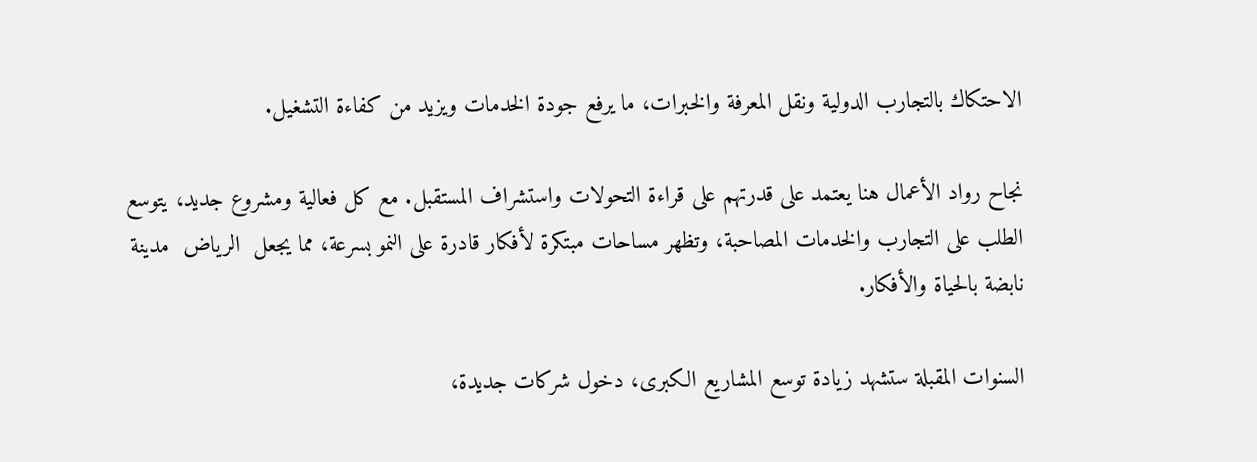الاحتكاك بالتجارب الدولية ونقل المعرفة والخبرات، ما يرفع جودة الخدمات ويزيد من كفاءة التشغيل.

نجاح رواد الأعمال هنا يعتمد على قدرتهم على قراءة التحولات واستشراف المستقبل. مع كل فعالية ومشروع جديد، يتوسع الطلب على التجارب والخدمات المصاحبة، وتظهر مساحات مبتكرة لأفكار قادرة على النمو بسرعة، مما يجعل  الرياض  مدينة نابضة بالحياة والأفكار.

السنوات المقبلة ستشهد زيادة توسع المشاريع الكبرى، دخول شركات جديدة،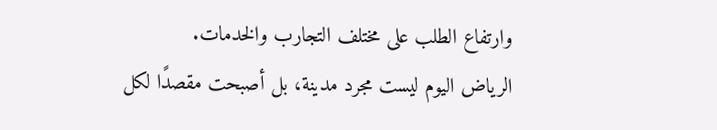وارتفاع الطلب على مختلف التجارب والخدمات.
الرياض اليوم ليست مجرد مدينة، بل أصبحت مقصدًا لكل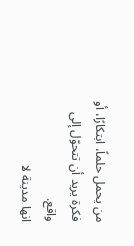من يحمل حلماً، ابتكارًا، أو فكرة يريد أن تتحوّل إلى واقع.
انها مدينة لا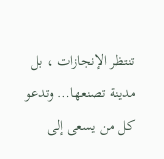تنتظر الإنجازات ، بل مدينة تصنعها… وتدعو كل من يسعى إلى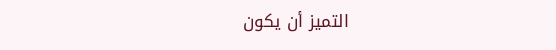التميز أن يكون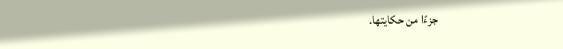جزءًا من حكايتها.